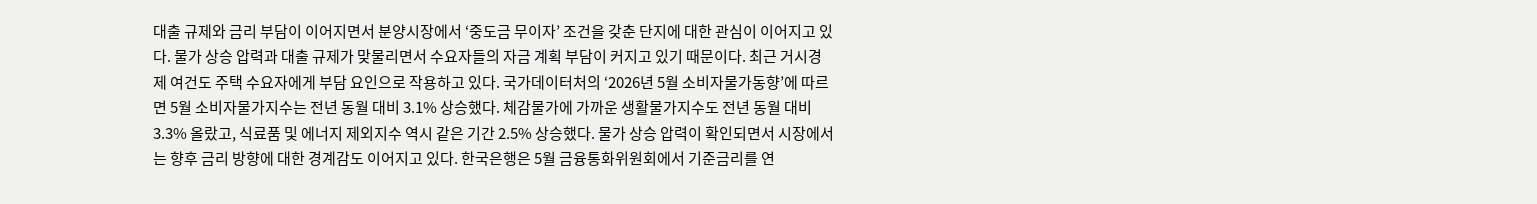대출 규제와 금리 부담이 이어지면서 분양시장에서 ‘중도금 무이자’ 조건을 갖춘 단지에 대한 관심이 이어지고 있다. 물가 상승 압력과 대출 규제가 맞물리면서 수요자들의 자금 계획 부담이 커지고 있기 때문이다. 최근 거시경제 여건도 주택 수요자에게 부담 요인으로 작용하고 있다. 국가데이터처의 ‘2026년 5월 소비자물가동향’에 따르면 5월 소비자물가지수는 전년 동월 대비 3.1% 상승했다. 체감물가에 가까운 생활물가지수도 전년 동월 대비 3.3% 올랐고, 식료품 및 에너지 제외지수 역시 같은 기간 2.5% 상승했다. 물가 상승 압력이 확인되면서 시장에서는 향후 금리 방향에 대한 경계감도 이어지고 있다. 한국은행은 5월 금융통화위원회에서 기준금리를 연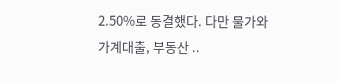2.50%로 동결했다. 다만 물가와 가계대출, 부동산 ..